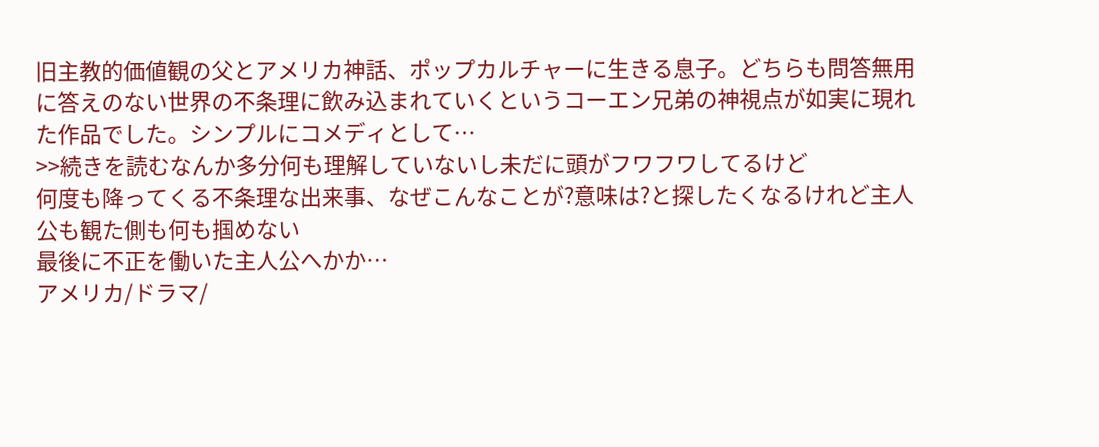旧主教的価値観の父とアメリカ神話、ポップカルチャーに生きる息子。どちらも問答無用に答えのない世界の不条理に飲み込まれていくというコーエン兄弟の神視点が如実に現れた作品でした。シンプルにコメディとして…
>>続きを読むなんか多分何も理解していないし未だに頭がフワフワしてるけど
何度も降ってくる不条理な出来事、なぜこんなことが?意味は?と探したくなるけれど主人公も観た側も何も掴めない
最後に不正を働いた主人公へかか…
アメリカ/ドラマ/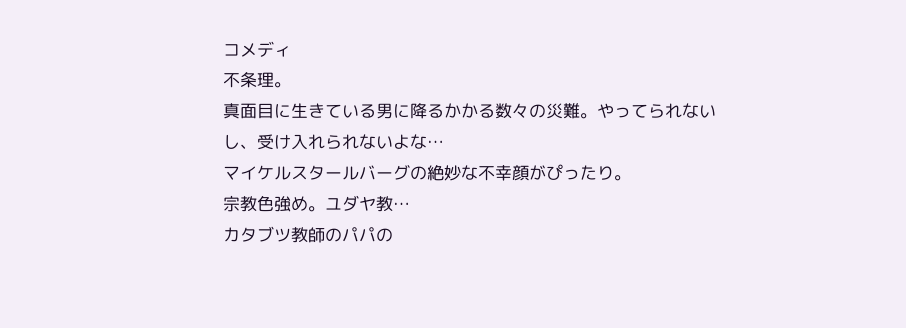コメディ
不条理。
真面目に生きている男に降るかかる数々の災難。やってられないし、受け入れられないよな…
マイケルスタールバーグの絶妙な不幸顔がぴったり。
宗教色強め。ユダヤ教…
カタブツ教師のパパの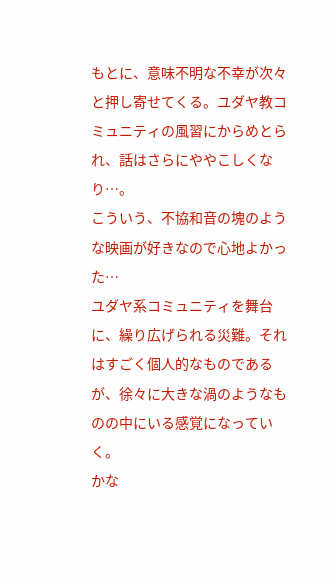もとに、意味不明な不幸が次々と押し寄せてくる。ユダヤ教コミュニティの風習にからめとられ、話はさらにややこしくなり…。
こういう、不協和音の塊のような映画が好きなので心地よかった…
ユダヤ系コミュニティを舞台に、繰り広げられる災難。それはすごく個人的なものであるが、徐々に大きな渦のようなものの中にいる感覚になっていく。
かな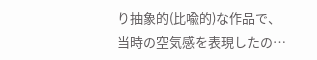り抽象的(比喩的)な作品で、当時の空気感を表現したの…